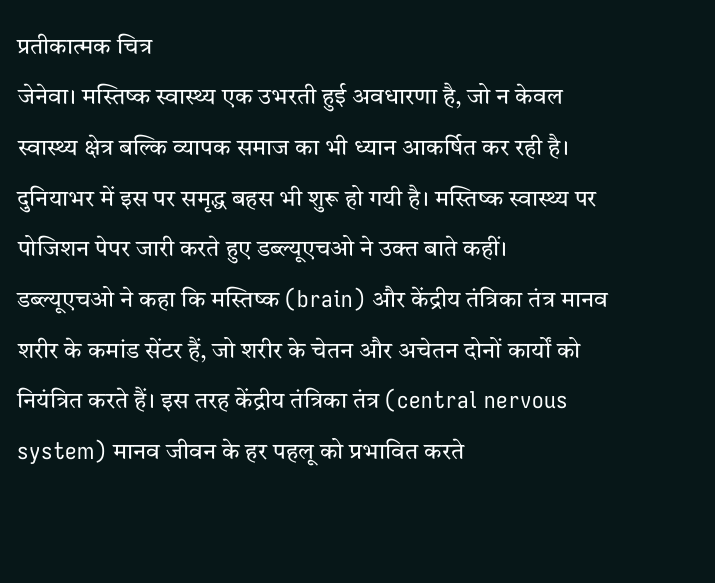प्रतीकात्मक चित्र
जेनेवा। मस्तिष्क स्वास्थ्य एक उभरती हुई अवधारणा है, जो न केवल स्वास्थ्य क्षेत्र बल्कि व्यापक समाज का भी ध्यान आकर्षित कर रही है। दुनियाभर में इस पर समृद्ध बहस भी शुरू हो गयी है। मस्तिष्क स्वास्थ्य पर पोजिशन पेपर जारी करते हुए डब्ल्यूएचओ ने उक्त बाते कहीं।
डब्ल्यूएचओ ने कहा कि मस्तिष्क (brain) और केंद्रीय तंत्रिका तंत्र मानव शरीर के कमांड सेंटर हैं, जो शरीर के चेतन और अचेतन दोनों कार्यों को नियंत्रित करते हैं। इस तरह केंद्रीय तंत्रिका तंत्र (central nervous system) मानव जीवन के हर पहलू को प्रभावित करते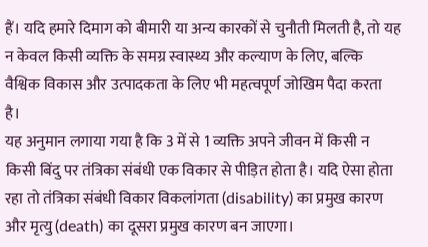हैं। यदि हमारे दिमाग को बीमारी या अन्य कारकों से चुनौती मिलती है, तो यह न केवल किसी व्यक्ति के समग्र स्वास्थ्य और कल्याण के लिए, बल्कि वैश्विक विकास और उत्पादकता के लिए भी महत्वपूर्ण जोखिम पैदा करता है।
यह अनुमान लगाया गया है कि 3 में से 1 व्यक्ति अपने जीवन में किसी न किसी बिंदु पर तंत्रिका संबंधी एक विकार से पीड़ित होता है। यदि ऐसा होता रहा तो तंत्रिका संबंधी विकार विकलांगता (disability) का प्रमुख कारण और मृत्यु (death) का दूसरा प्रमुख कारण बन जाएगा।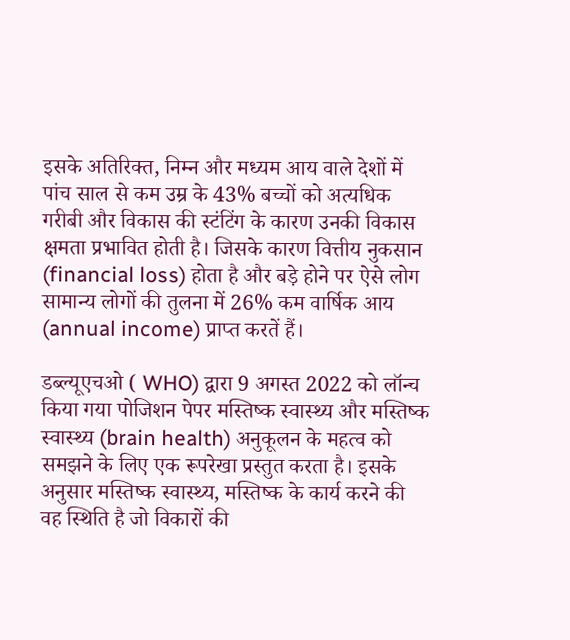इसके अतिरिक्त, निम्न और मध्यम आय वाले देशों में पांच साल से कम उम्र के 43% बच्चों को अत्यधिक गरीबी और विकास की स्टंटिंग के कारण उनकी विकास क्षमता प्रभावित होती है। जिसके कारण वित्तीय नुकसान (financial loss) होता है और बड़े होने पर ऐसे लोग सामान्य लोगों की तुलना में 26% कम वार्षिक आय (annual income) प्राप्त करतें हैं।

डब्ल्यूएचओ ( WHO) द्वारा 9 अगस्त 2022 को लॉन्च किया गया पोजिशन पेपर मस्तिष्क स्वास्थ्य और मस्तिष्क स्वास्थ्य (brain health) अनुकूलन के महत्व को समझने के लिए एक रूपरेखा प्रस्तुत करता है। इसके अनुसार मस्तिष्क स्वास्थ्य, मस्तिष्क के कार्य करने की वह स्थिति है जो विकारों की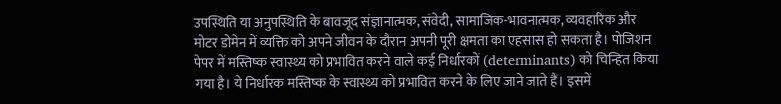उपस्थिति या अनुपस्थिति के बावजूद संज्ञानात्मक, संवेदी, सामाजिक-भावनात्मक, व्यवहारिक और मोटर डोमेन में व्यक्ति को अपने जीवन के दौरान अपनी पूरी क्षमता का एहसास हो सकता है। पोजिशन पेपर में मस्तिष्क स्वास्थ्य को प्रभावित करने वाले कई निर्धारकों (determinants) को चिन्हित किया गया है। ये निर्धारक मस्तिष्क के स्वास्थ्य को प्रभावित करने के लिए जाने जाते हैं। इसमें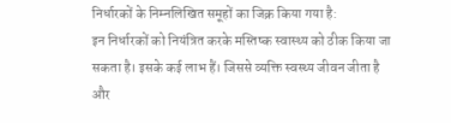निर्धारकों के निम्नलिखित समूहों का जिक्र किया गया है:
इन निर्धारकों को नियंत्रित करके मस्तिष्क स्वास्थ्य को ठीक किया जा सकता है। इसके कई लाभ हैं। जिससे व्यक्ति स्वस्थ्य जीवन जीता है और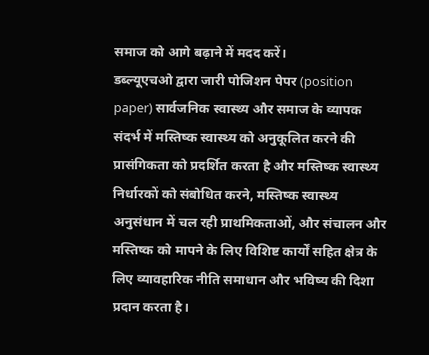समाज को आगे बढ़ाने में मदद करें।
डब्ल्यूएचओ द्वारा जारी पोजिशन पेपर (position paper) सार्वजनिक स्वास्थ्य और समाज के व्यापक संदर्भ में मस्तिष्क स्वास्थ्य को अनुकूलित करने की प्रासंगिकता को प्रदर्शित करता है और मस्तिष्क स्वास्थ्य निर्धारकों को संबोधित करने, मस्तिष्क स्वास्थ्य अनुसंधान में चल रही प्राथमिकताओं, और संचालन और मस्तिष्क को मापने के लिए विशिष्ट कार्यों सहित क्षेत्र के लिए व्यावहारिक नीति समाधान और भविष्य की दिशा प्रदान करता है।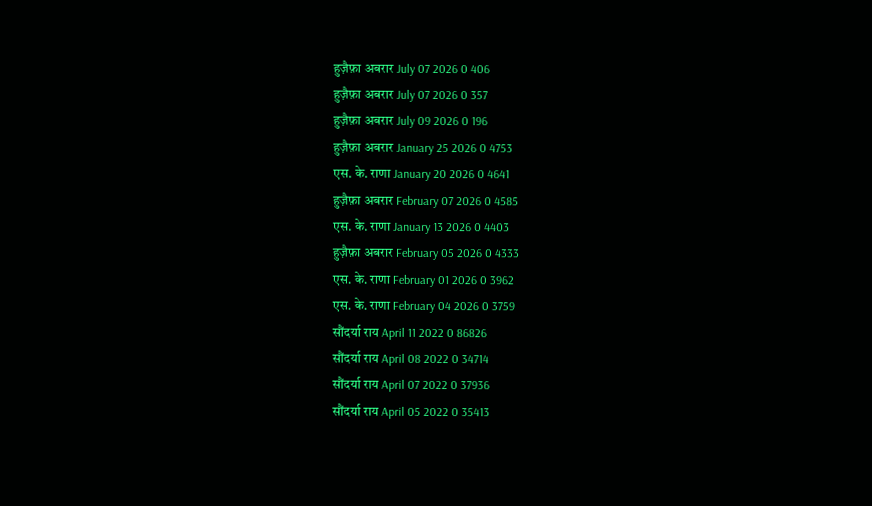हुज़ैफ़ा अबरार July 07 2026 0 406
हुज़ैफ़ा अबरार July 07 2026 0 357
हुज़ैफ़ा अबरार July 09 2026 0 196
हुज़ैफ़ा अबरार January 25 2026 0 4753
एस. के. राणा January 20 2026 0 4641
हुज़ैफ़ा अबरार February 07 2026 0 4585
एस. के. राणा January 13 2026 0 4403
हुज़ैफ़ा अबरार February 05 2026 0 4333
एस. के. राणा February 01 2026 0 3962
एस. के. राणा February 04 2026 0 3759
सौंदर्या राय April 11 2022 0 86826
सौंदर्या राय April 08 2022 0 34714
सौंदर्या राय April 07 2022 0 37936
सौंदर्या राय April 05 2022 0 35413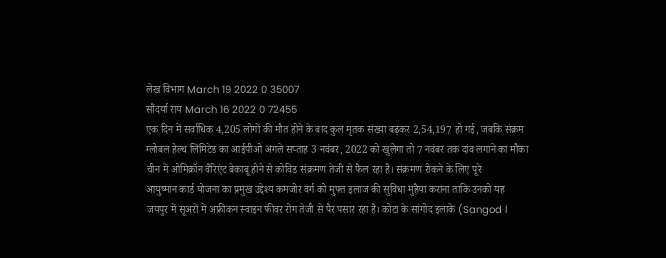लेख विभाग March 19 2022 0 35007
सौंदर्या राय March 16 2022 0 72455
एक दिन में सर्वाधिक 4,205 लोगों की मौत होने के बाद कुल मृतक संख्या बढ़कर 2,54,197 हो गई, जबकि संक्रम
ग्लोबल हेल्थ लिमिटेड का आईपीओ अगले सप्ताह 3 नवंबर, 2022 को खुलेगा तो 7 नवंबर तक दांव लगाने का मौका
चीन में ओमिक्रॉन वैरिएंट बेकाबू होने से कोविड संक्रमण तेजी से फैल रहा है। संक्रमण रोकने के लिए पूरे
आयुष्मान कार्ड योजना का प्रमुख उद्देश्य कमजोर वर्ग को मुफ्त इलाज की सुविधा मुहैया कराना ताकि उनको यह
जयपुर में सूअरों में अफ्रीकन स्वाइन फीवर रोग तेजी से पैर पसार रहा है। कोटा के सांगोद इलाके (Sangod l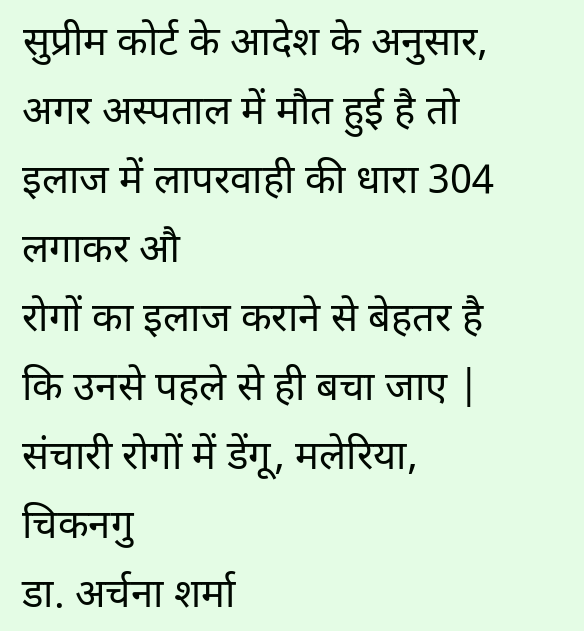सुप्रीम कोर्ट के आदेश के अनुसार, अगर अस्पताल में मौत हुई है तो इलाज में लापरवाही की धारा 304 लगाकर औ
रोगों का इलाज कराने से बेहतर है कि उनसे पहले से ही बचा जाए | संचारी रोगों में डेंगू, मलेरिया, चिकनगु
डा. अर्चना शर्मा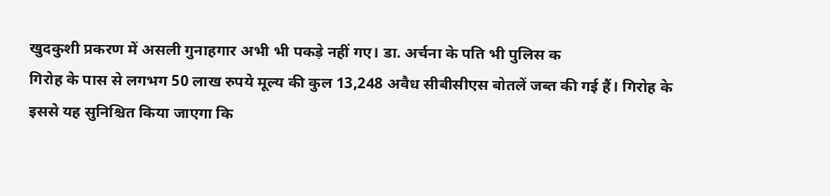खुदकुशी प्रकरण में असली गुनाहगार अभी भी पकड़े नहीं गए। डा. अर्चना के पति भी पुलिस क
गिरोह के पास से लगभग 50 लाख रुपये मूल्य की कुल 13,248 अवैध सीबीसीएस बोतलें जब्त की गई हैं। गिरोह के
इससे यह सुनिश्चित किया जाएगा कि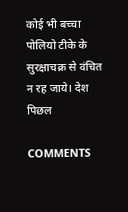कोई भी बच्चा पोलियो टीके के सुरक्षाचक्र से वंचित न रह जाये। देश पिछल

COMMENTS